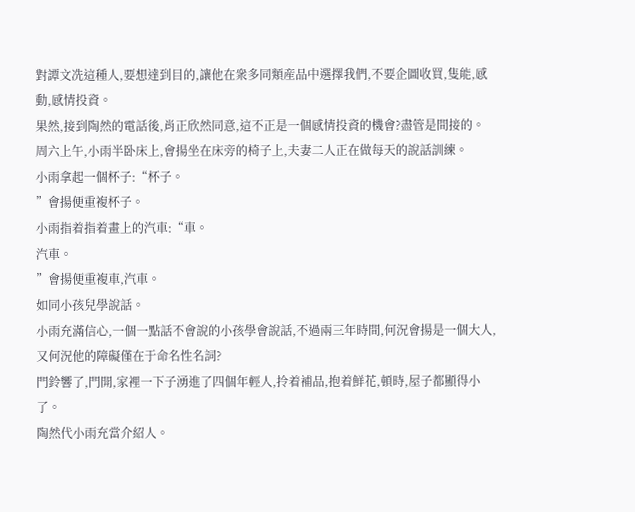對譚文冼這種人,要想達到目的,讓他在衆多同類産品中選擇我們,不要企圖收買,隻能,感動,感情投資。
果然,接到陶然的電話後,肖正欣然同意,這不正是一個感情投資的機會?盡管是間接的。
周六上午,小雨半卧床上,會揚坐在床旁的椅子上,夫妻二人正在做每天的說話訓練。
小雨拿起一個杯子:“杯子。
”會揚便重複杯子。
小雨指着指着畫上的汽車:“車。
汽車。
”會揚便重複車,汽車。
如同小孩兒學說話。
小雨充滿信心,一個一點話不會說的小孩學會說話,不過兩三年時間,何況會揚是一個大人,又何況他的障礙僅在于命名性名詞?
門鈴響了,門開,家裡一下子湧進了四個年輕人,拎着補品,抱着鮮花,頓時,屋子都顯得小了。
陶然代小雨充當介紹人。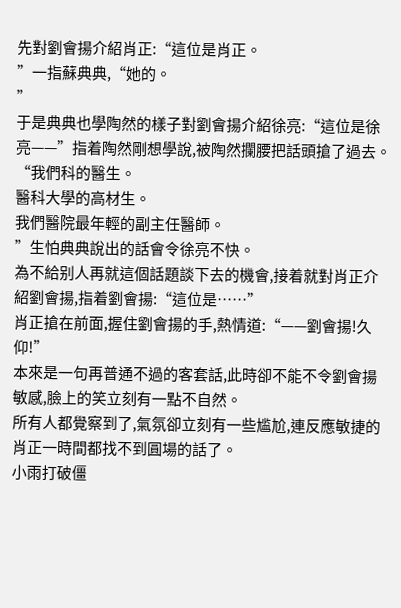先對劉會揚介紹肖正:“這位是肖正。
”一指蘇典典,“她的。
”
于是典典也學陶然的樣子對劉會揚介紹徐亮:“這位是徐亮——”指着陶然剛想學說,被陶然攔腰把話頭搶了過去。
“我們科的醫生。
醫科大學的高材生。
我們醫院最年輕的副主任醫師。
”生怕典典說出的話會令徐亮不快。
為不給别人再就這個話題談下去的機會,接着就對肖正介紹劉會揚,指着劉會揚:“這位是……”
肖正搶在前面,握住劉會揚的手,熱情道:“——劉會揚!久仰!”
本來是一句再普通不過的客套話,此時卻不能不令劉會揚敏感,臉上的笑立刻有一點不自然。
所有人都覺察到了,氣氛卻立刻有一些尴尬,連反應敏捷的肖正一時間都找不到圓場的話了。
小雨打破僵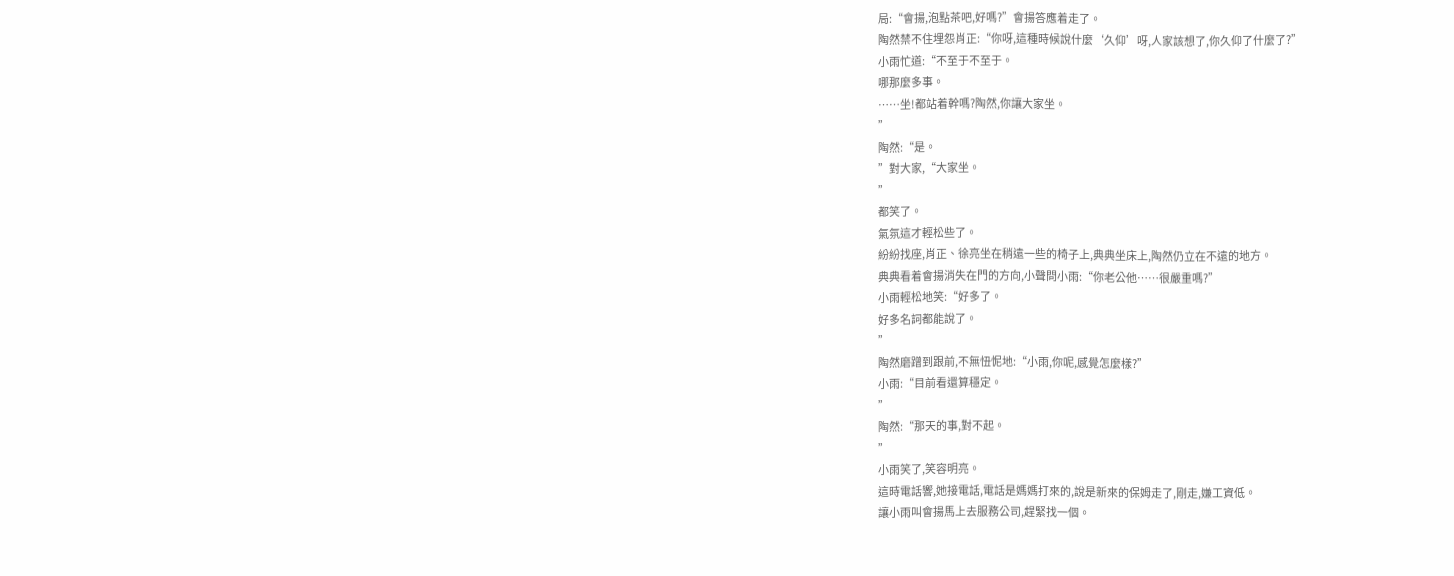局:“會揚,泡點茶吧,好嗎?”會揚答應着走了。
陶然禁不住埋怨肖正:“你呀,這種時候說什麼‘久仰’呀,人家該想了,你久仰了什麼了?”
小雨忙道:“不至于不至于。
哪那麼多事。
……坐!都站着幹嗎?陶然,你讓大家坐。
”
陶然:“是。
”對大家,“大家坐。
”
都笑了。
氣氛這才輕松些了。
紛紛找座,肖正、徐亮坐在稍遠一些的椅子上,典典坐床上,陶然仍立在不遠的地方。
典典看着會揚消失在門的方向,小聲問小雨:“你老公他……很嚴重嗎?”
小雨輕松地笑:“好多了。
好多名詞都能說了。
”
陶然磨蹭到跟前,不無忸怩地:“小雨,你呢,感覺怎麼樣?”
小雨:“目前看還算穩定。
”
陶然:“那天的事,對不起。
”
小雨笑了,笑容明亮。
這時電話響,她接電話,電話是媽媽打來的,說是新來的保姆走了,剛走,嫌工資低。
讓小雨叫會揚馬上去服務公司,趕緊找一個。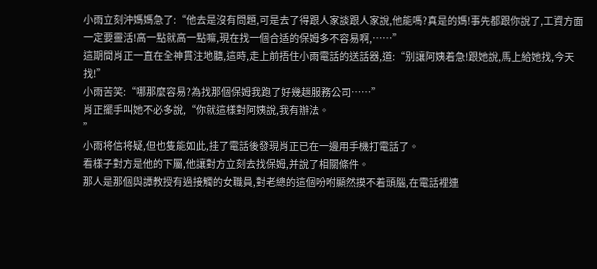小雨立刻沖媽媽急了:“他去是沒有問題,可是去了得跟人家談跟人家說,他能嗎?真是的媽!事先都跟你說了,工資方面一定要靈活!高一點就高一點嘛,現在找一個合适的保姆多不容易啊,……”
這期間肖正一直在全神貫注地聽,這時,走上前捂住小雨電話的送話器,道:“别讓阿姨着急!跟她說,馬上給她找,今天找!”
小雨苦笑:“哪那麼容易?為找那個保姆我跑了好幾趟服務公司……”
肖正擺手叫她不必多說,“你就這樣對阿姨說,我有辦法。
”
小雨将信将疑,但也隻能如此,挂了電話後發現肖正已在一邊用手機打電話了。
看樣子對方是他的下屬,他讓對方立刻去找保姆,并說了相關條件。
那人是那個與譚教授有過接觸的女職員,對老總的這個吩咐顯然摸不着頭腦,在電話裡連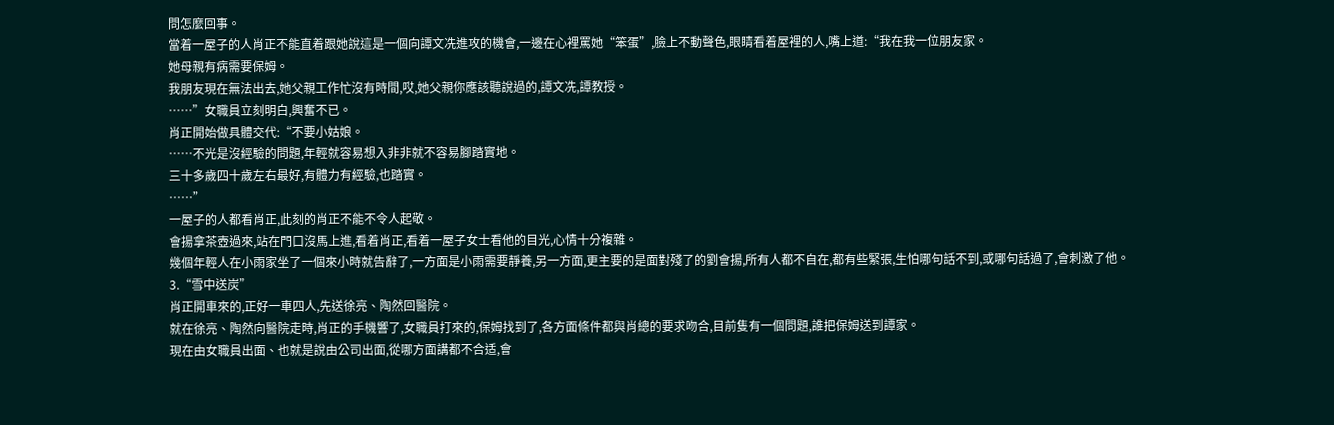問怎麼回事。
當着一屋子的人肖正不能直着跟她說這是一個向譚文冼進攻的機會,一邊在心裡罵她“笨蛋”,臉上不動聲色,眼睛看着屋裡的人,嘴上道:“我在我一位朋友家。
她母親有病需要保姆。
我朋友現在無法出去,她父親工作忙沒有時間,哎,她父親你應該聽說過的,譚文冼,譚教授。
……”女職員立刻明白,興奮不已。
肖正開始做具體交代:“不要小姑娘。
……不光是沒經驗的問題,年輕就容易想入非非就不容易腳踏實地。
三十多歲四十歲左右最好,有體力有經驗,也踏實。
……”
一屋子的人都看肖正,此刻的肖正不能不令人起敬。
會揚拿茶壺過來,站在門口沒馬上進,看着肖正,看着一屋子女士看他的目光,心情十分複雜。
幾個年輕人在小雨家坐了一個來小時就告辭了,一方面是小雨需要靜養,另一方面,更主要的是面對殘了的劉會揚,所有人都不自在,都有些緊張,生怕哪句話不到,或哪句話過了,會刺激了他。
3.“雪中送炭”
肖正開車來的,正好一車四人,先送徐亮、陶然回醫院。
就在徐亮、陶然向醫院走時,肖正的手機響了,女職員打來的,保姆找到了,各方面條件都與肖總的要求吻合,目前隻有一個問題,誰把保姆送到譚家。
現在由女職員出面、也就是說由公司出面,從哪方面講都不合适,會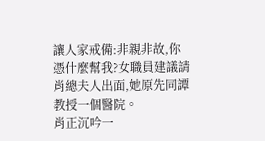讓人家戒備:非親非故,你憑什麼幫我?女職員建議請肖總夫人出面,她原先同譚教授一個醫院。
肖正沉吟一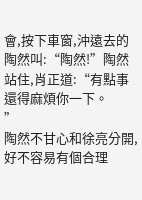會,按下車窗,沖遠去的陶然叫:“陶然!”陶然站住,肖正道:“有點事還得麻煩你一下。
”
陶然不甘心和徐亮分開,好不容易有個合理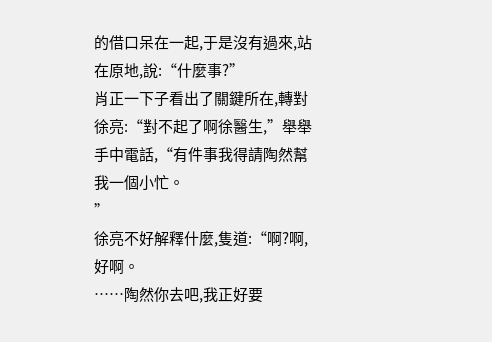的借口呆在一起,于是沒有過來,站在原地,說:“什麼事?”
肖正一下子看出了關鍵所在,轉對徐亮:“對不起了啊徐醫生,”舉舉手中電話,“有件事我得請陶然幫我一個小忙。
”
徐亮不好解釋什麼,隻道:“啊?啊,好啊。
……陶然你去吧,我正好要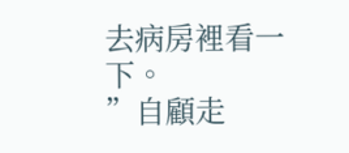去病房裡看一下。
”自顧走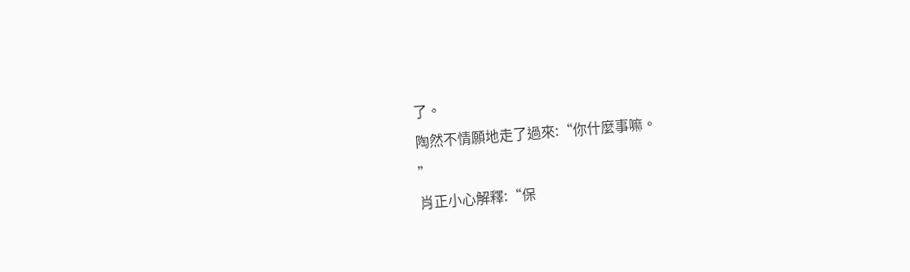了。
陶然不情願地走了過來:“你什麼事嘛。
”
肖正小心解釋:“保